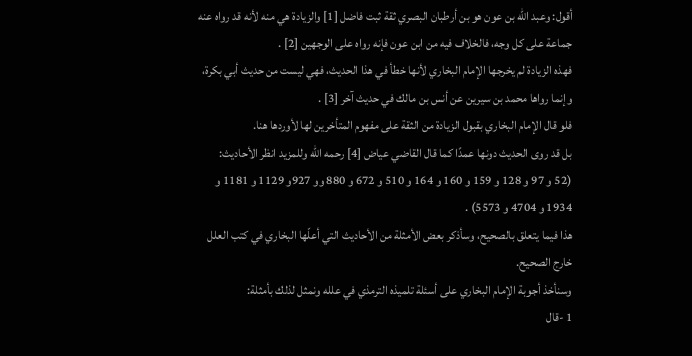أقول: وعبد الله بن عون هو بن أرطبان البصري ثقة ثبت فاضل [1] والزيادة هي منه لأنه قد رواه عنه جماعة على كل وجه، فالخلاف فيه من ابن عون فإنه رواه على الوجهين [2] .
فهذه الزيادة لم يخرجها الإمام البخاري لأنها خطأ في هذا الحديث، فهي ليست من حديث أبي بكرة، وإنما رواها محمد بن سيرين عن أنس بن مالك في حديث آخر [3] .
فلو قال الإمام البخاري بقبول الزيادة من الثقة على مفهوم المتأخرين لها لأوردها هنا.
بل قد روى الحديث دونها عمدًا كما قال القاضي عياض [4] رحمه الله وللمزيد انظر الأحاديث:
(52 و 97 و 128 و 159 و 160 و 164 و 510 و 672 و 880 وو 927و 1129 و 1181 و 1934 و 4704 و 5573) .
هذا فيما يتعلق بالصحيح، وسأذكر بعض الأمثلة من الأحاديث التي أعلّها البخاري في كتب العلل خارج الصحيح.
وسنأخذ أجوبة الإمام البخاري على أسئلة تلميذه الترمذي في علله ونمثل لذلك بأمثلة:
1 -قال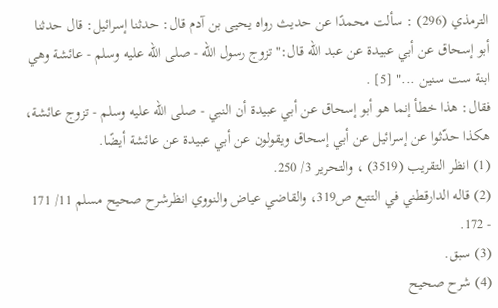الترمذي (296) : سألت محمدًا عن حديث رواه يحيى بن آدم قال: حدثنا إسرائيل: قال حدثنا أبو إسحاق عن أبي عبيدة عن عبد الله قال:"تزوج رسول الله - صلى الله عليه وسلم - عائشة وهي ابنة ست سنين ..." [5] .
فقال: هذا خطأ إنما هو أبو إسحاق عن أبي عبيدة أن النبي - صلى الله عليه وسلم - تزوج عائشة، هكذا حدّثوا عن إسرائيل عن أبي إسحاق ويقولون عن أبي عبيدة عن عائشة أيضًا.
(1) انظر التقريب (3519) ، والتحرير 3/ 250.
(2) قاله الدارقطني في التتبع ص319، والقاضي عياض والنووي انظرشرح صحيح مسلم 11/ 171 - 172.
(3) سبق.
(4) شرح صحيح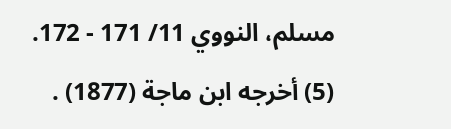مسلم، النووي 11/ 171 - 172.
(5) أخرجه ابن ماجة (1877) .